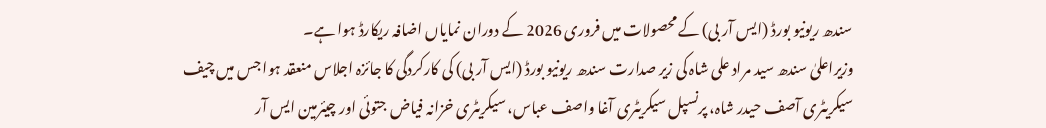سندھ ریونیو بورڈ (ایس آر بی) کے محصولات میں فروری 2026 کے دوران نمایاں اضافہ ریکارڈ ہوا ہے۔
وزیراعلیٰ سندھ سید مراد علی شاہ کی زیر صدارت سندھ ریونیو بورڈ (ایس آر بی) کی کارکردگی کا جائزہ اجلاس منعقد ہوا جس میں چیف سیکریٹری آصف حیدر شاہ، پرنسپل سیکریٹری آغا واصف عباس، سیکریٹری خزانہ فیاض جتوئی اور چیئرمین ایس آر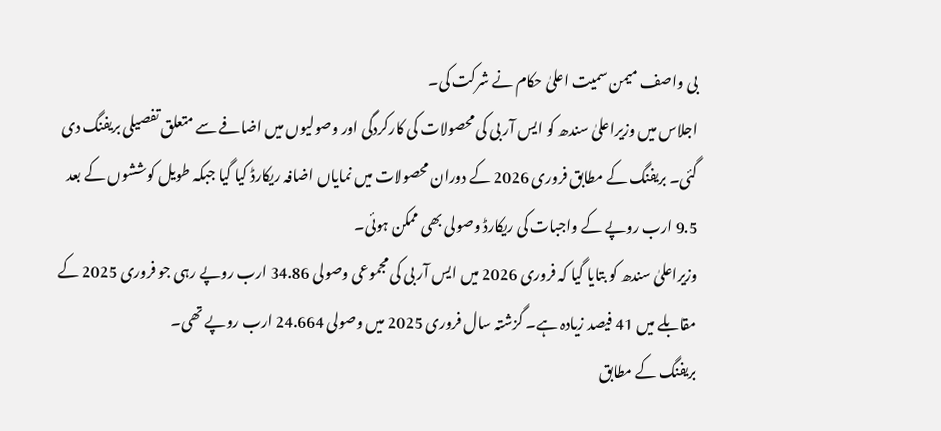بی واصف میمن سمیت اعلیٰ حکام نے شرکت کی۔
اجلاس میں وزیراعلیٰ سندھ کو ایس آر بی کی محصولات کی کارکردگی اور وصولیوں میں اضافے سے متعلق تفصیلی بریفنگ دی گئی۔ بریفنگ کے مطابق فروری 2026 کے دوران محصولات میں نمایاں اضافہ ریکارڈ کیا گیا جبکہ طویل کوششوں کے بعد 9.5 ارب روپے کے واجبات کی ریکارڈ وصولی بھی ممکن ہوئی۔
وزیراعلیٰ سندھ کو بتایا گیا کہ فروری 2026 میں ایس آر بی کی مجموعی وصولی 34.86 ارب روپے رہی جو فروری 2025 کے مقابلے میں 41 فیصد زیادہ ہے۔ گزشتہ سال فروری 2025 میں وصولی 24.664 ارب روپے تھی۔
بریفنگ کے مطابق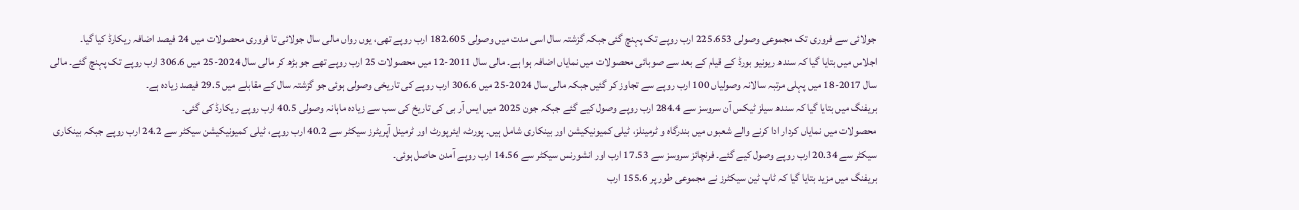جولائی سے فروری تک مجموعی وصولی 225.653 ارب روپے تک پہنچ گئی جبکہ گزشتہ سال اسی مدت میں وصولی 182.605 ارب روپے تھی، یوں رواں مالی سال جولائی تا فروری محصولات میں 24 فیصد اضافہ ریکارڈ کیا گیا۔
اجلاس میں بتایا گیا کہ سندھ ریونیو بورڈ کے قیام کے بعد سے صوبائی محصولات میں نمایاں اضافہ ہوا ہے۔ مالی سال 2011-12 میں محصولات 25 ارب روپے تھے جو بڑھ کر مالی سال 2024-25 میں 306.6 ارب روپے تک پہنچ گئے۔ مالی سال 2017-18 میں پہلی مرتبہ سالانہ وصولیاں 100 ارب روپے سے تجاوز کر گئیں جبکہ مالی سال 2024-25 میں 306.6 ارب روپے کی تاریخی وصولی ہوئی جو گزشتہ سال کے مقابلے میں 29.5 فیصد زیادہ ہے۔
بریفنگ میں بتایا گیا کہ سندھ سیلز ٹیکس آن سروسز سے 284.4 ارب روپے وصول کیے گئے جبکہ جون 2025 میں ایس آر بی کی تاریخ کی سب سے زیادہ ماہانہ وصولی 40.5 ارب روپے ریکارڈ کی گئی۔
محصولات میں نمایاں کردار ادا کرنے والے شعبوں میں بندرگاہ و ٹرمینلز، ٹیلی کمیونیکیشن اور بینکاری شامل ہیں۔ پورٹ، ایئرپورٹ اور ٹرمینل آپریٹرز سیکٹر سے 40.2 ارب روپے، ٹیلی کمیونیکیشن سیکٹر سے 24.2 ارب روپے جبکہ بینکاری سیکٹر سے 20.34 ارب روپے وصول کیے گئے۔ فرنچائز سروسز سے 17.53 ارب اور انشورنس سیکٹر سے 14.56 ارب روپے آمدن حاصل ہوئی۔
بریفنگ میں مزید بتایا گیا کہ ٹاپ ٹین سیکٹرز نے مجموعی طور پر 155.6 ارب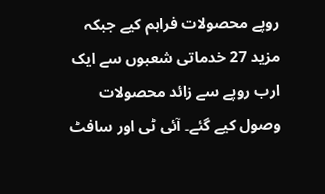روپے محصولات فراہم کیے جبکہ مزید 27 خدماتی شعبوں سے ایک ارب روپے سے زائد محصولات وصول کیے گئے۔ آئی ٹی اور سافٹ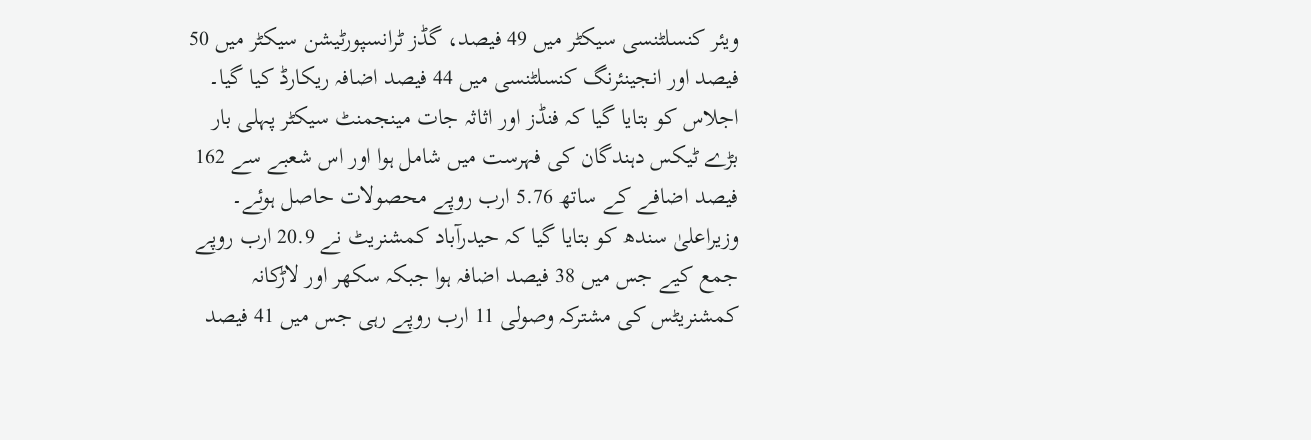ویئر کنسلٹنسی سیکٹر میں 49 فیصد، گڈز ٹرانسپورٹیشن سیکٹر میں 50 فیصد اور انجینئرنگ کنسلٹنسی میں 44 فیصد اضافہ ریکارڈ کیا گیا۔
اجلاس کو بتایا گیا کہ فنڈز اور اثاثہ جات مینجمنٹ سیکٹر پہلی بار بڑے ٹیکس دہندگان کی فہرست میں شامل ہوا اور اس شعبے سے 162 فیصد اضافے کے ساتھ 5.76 ارب روپے محصولات حاصل ہوئے۔
وزیراعلیٰ سندھ کو بتایا گیا کہ حیدرآباد کمشنریٹ نے 20.9 ارب روپے جمع کیے جس میں 38 فیصد اضافہ ہوا جبکہ سکھر اور لاڑکانہ کمشنریٹس کی مشترکہ وصولی 11 ارب روپے رہی جس میں 41 فیصد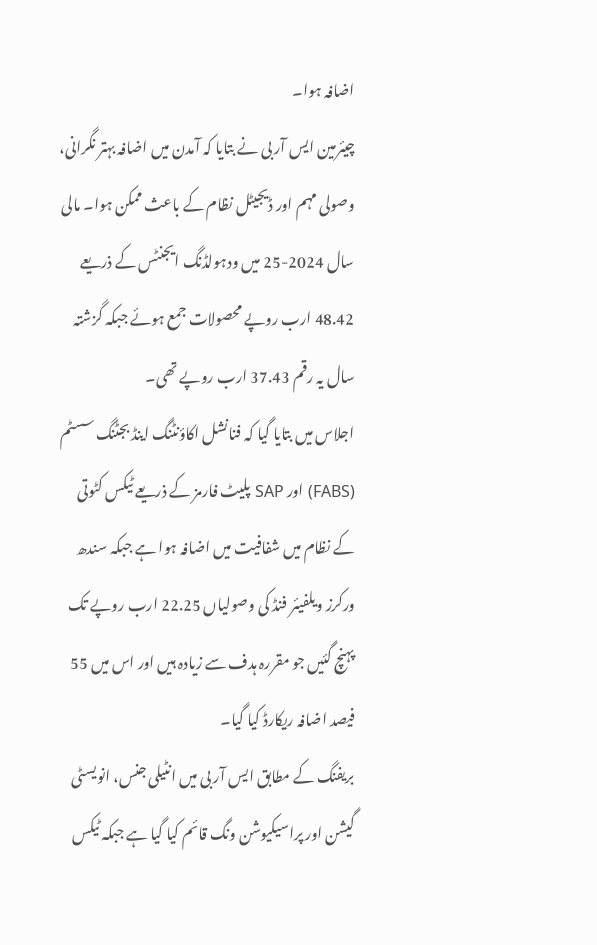اضافہ ہوا۔
چیئرمین ایس آر بی نے بتایا کہ آمدن میں اضافہ بہتر نگرانی، وصولی مہم اور ڈیجیٹل نظام کے باعث ممکن ہوا۔ مالی سال 2024-25 میں ودہولڈنگ ایجنٹس کے ذریعے 48.42 ارب روپے محصولات جمع ہوئے جبکہ گزشتہ سال یہ رقم 37.43 ارب روپے تھی۔
اجلاس میں بتایا گیا کہ فنانشل اکاؤنٹنگ اینڈ بجٹنگ سسٹم (FABS) اور SAP پلیٹ فارمز کے ذریعے ٹیکس کٹوتی کے نظام میں شفافیت میں اضافہ ہوا ہے جبکہ سندھ ورکرز ویلفیئر فنڈ کی وصولیاں 22.25 ارب روپے تک پہنچ گئیں جو مقررہ ہدف سے زیادہ ہیں اور اس میں 55 فیصد اضافہ ریکارڈ کیا گیا۔
بریفنگ کے مطابق ایس آر بی میں انٹیلی جنس، انویسٹی گیشن اور پراسیکیوشن ونگ قائم کیا گیا ہے جبکہ ٹیکس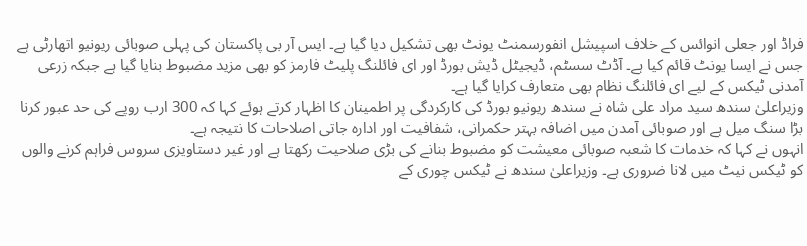فراڈ اور جعلی انوائس کے خلاف اسپیشل انفورسمنٹ یونٹ بھی تشکیل دیا گیا ہے۔ ایس آر بی پاکستان کی پہلی صوبائی ریونیو اتھارٹی ہے جس نے ایسا یونٹ قائم کیا ہے۔ آڈٹ سسٹم، ڈیجیٹل ڈیش بورڈ اور ای فائلنگ پلیٹ فارمز کو بھی مزید مضبوط بنایا گیا ہے جبکہ زرعی آمدنی ٹیکس کے لیے ای فائلنگ نظام بھی متعارف کرایا گیا ہے۔
وزیراعلیٰ سندھ سید مراد علی شاہ نے سندھ ریونیو بورڈ کی کارکردگی پر اطمینان کا اظہار کرتے ہوئے کہا کہ 300 ارب روپے کی حد عبور کرنا بڑا سنگ میل ہے اور صوبائی آمدن میں اضافہ بہتر حکمرانی، شفافیت اور ادارہ جاتی اصلاحات کا نتیجہ ہے۔
انہوں نے کہا کہ خدمات کا شعبہ صوبائی معیشت کو مضبوط بنانے کی بڑی صلاحیت رکھتا ہے اور غیر دستاویزی سروس فراہم کرنے والوں کو ٹیکس نیٹ میں لانا ضروری ہے۔ وزیراعلیٰ سندھ نے ٹیکس چوری کے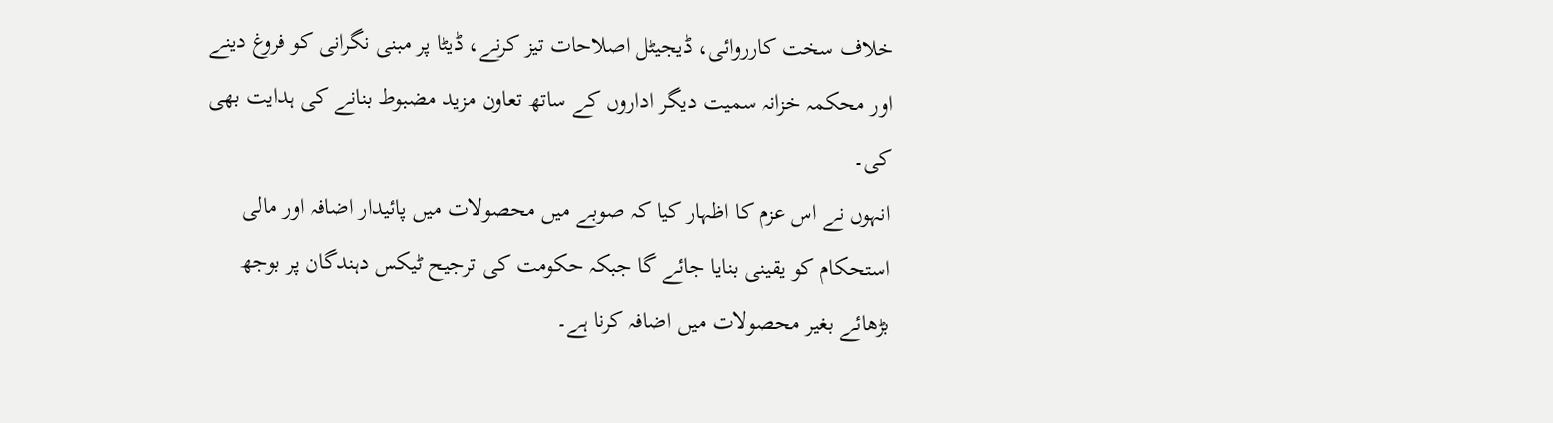خلاف سخت کارروائی، ڈیجیٹل اصلاحات تیز کرنے، ڈیٹا پر مبنی نگرانی کو فروغ دینے اور محکمہ خزانہ سمیت دیگر اداروں کے ساتھ تعاون مزید مضبوط بنانے کی ہدایت بھی کی۔
انہوں نے اس عزم کا اظہار کیا کہ صوبے میں محصولات میں پائیدار اضافہ اور مالی استحکام کو یقینی بنایا جائے گا جبکہ حکومت کی ترجیح ٹیکس دہندگان پر بوجھ بڑھائے بغیر محصولات میں اضافہ کرنا ہے۔